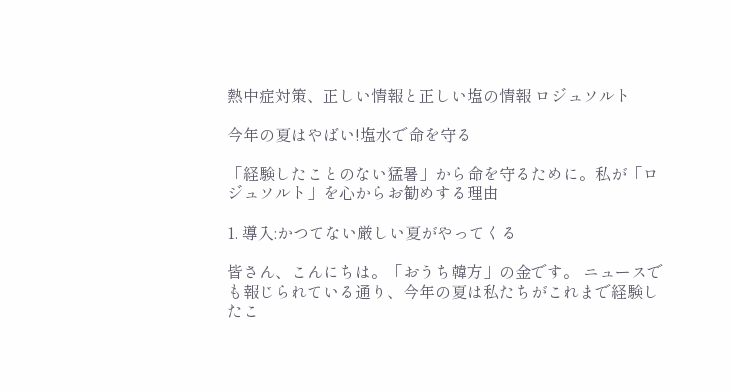熱中症対策、正しい情報と正しい塩の情報 ロジュソルト

今年の夏はやばい!塩水で命を守る

「経験したことのない猛暑」から命を守るために。私が「ロジュソルト」を心からお勧めする理由

1. 導入:かつてない厳しい夏がやってくる

皆さん、こんにちは。「おうち韓方」の金です。 ニュースでも報じられている通り、今年の夏は私たちがこれまで経験したこ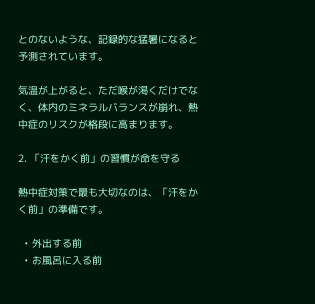とのないような、記録的な猛暑になると予測されています。

気温が上がると、ただ喉が渇くだけでなく、体内のミネラルバランスが崩れ、熱中症のリスクが格段に高まります。

2. 「汗をかく前」の習慣が命を守る

熱中症対策で最も大切なのは、「汗をかく前」の準備です。

  • 外出する前
  • お風呂に入る前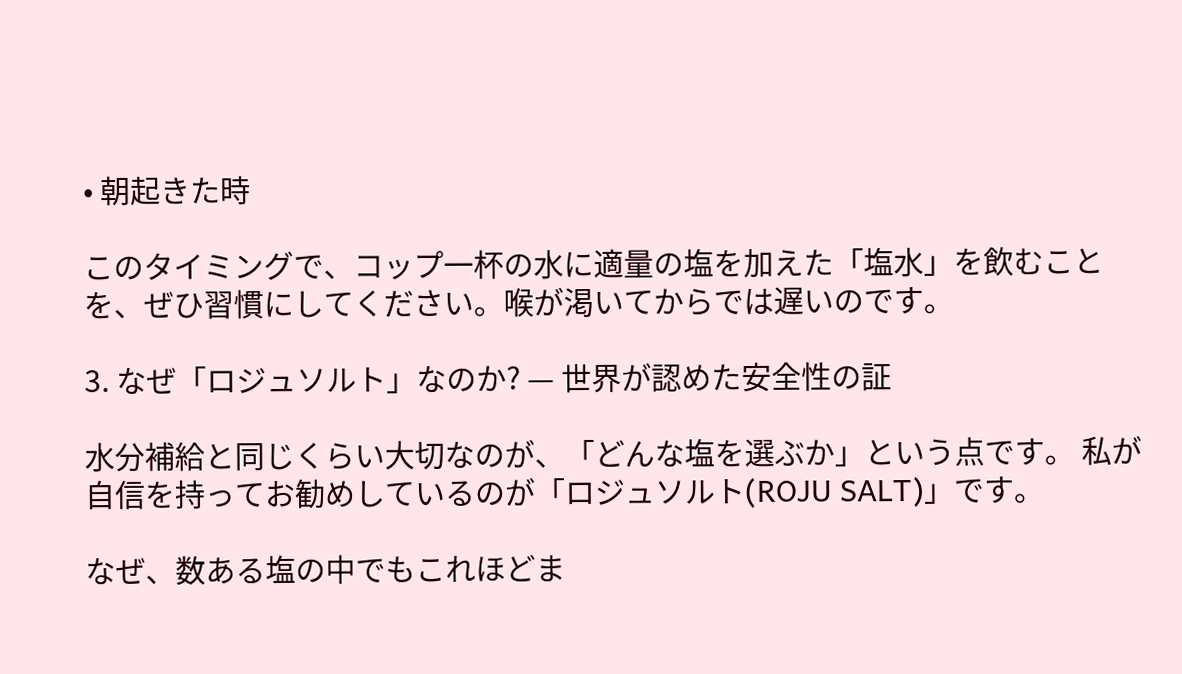• 朝起きた時

このタイミングで、コップ一杯の水に適量の塩を加えた「塩水」を飲むことを、ぜひ習慣にしてください。喉が渇いてからでは遅いのです。

3. なぜ「ロジュソルト」なのか? — 世界が認めた安全性の証

水分補給と同じくらい大切なのが、「どんな塩を選ぶか」という点です。 私が自信を持ってお勧めしているのが「ロジュソルト(ROJU SALT)」です。

なぜ、数ある塩の中でもこれほどま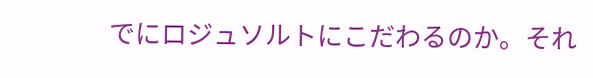でにロジュソルトにこだわるのか。それ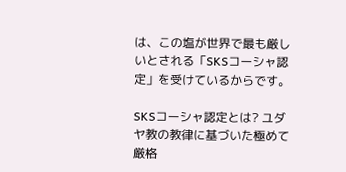は、この塩が世界で最も厳しいとされる「SKSコーシャ認定」を受けているからです。

SKSコーシャ認定とは? ユダヤ教の教律に基づいた極めて厳格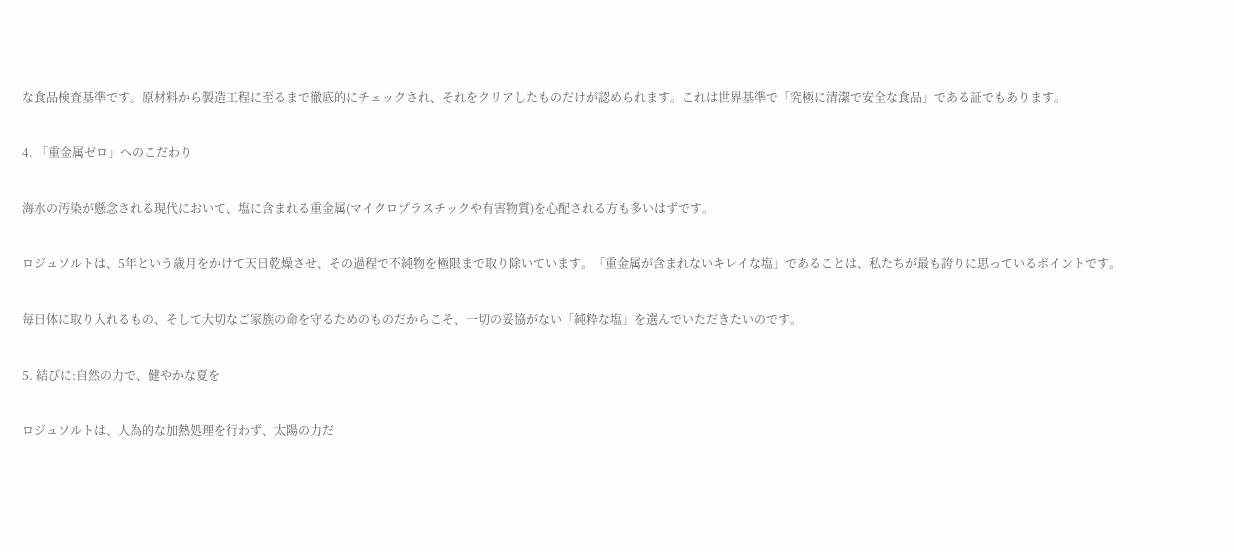な食品検査基準です。原材料から製造工程に至るまで徹底的にチェックされ、それをクリアしたものだけが認められます。これは世界基準で「究極に清潔で安全な食品」である証でもあります。

4. 「重金属ゼロ」へのこだわり

海水の汚染が懸念される現代において、塩に含まれる重金属(マイクロプラスチックや有害物質)を心配される方も多いはずです。

ロジュソルトは、5年という歳月をかけて天日乾燥させ、その過程で不純物を極限まで取り除いています。「重金属が含まれないキレイな塩」であることは、私たちが最も誇りに思っているポイントです。

毎日体に取り入れるもの、そして大切なご家族の命を守るためのものだからこそ、一切の妥協がない「純粋な塩」を選んでいただきたいのです。

5. 結びに:自然の力で、健やかな夏を

ロジュソルトは、人為的な加熱処理を行わず、太陽の力だ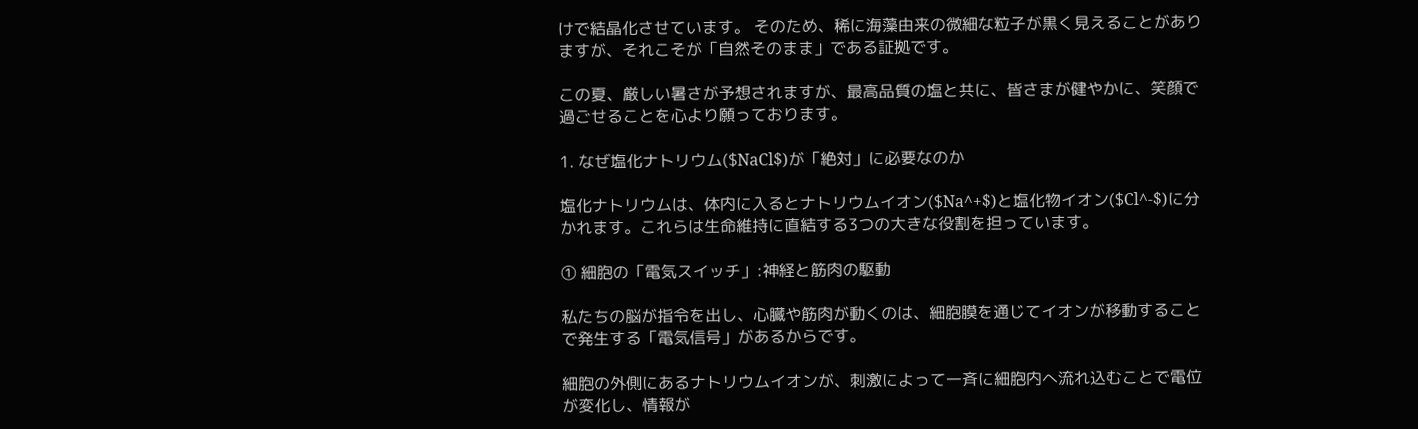けで結晶化させています。 そのため、稀に海藻由来の微細な粒子が黒く見えることがありますが、それこそが「自然そのまま」である証拠です。

この夏、厳しい暑さが予想されますが、最高品質の塩と共に、皆さまが健やかに、笑顔で過ごせることを心より願っております。

1. なぜ塩化ナトリウム($NaCl$)が「絶対」に必要なのか

塩化ナトリウムは、体内に入るとナトリウムイオン($Na^+$)と塩化物イオン($Cl^-$)に分かれます。これらは生命維持に直結する3つの大きな役割を担っています。

① 細胞の「電気スイッチ」:神経と筋肉の駆動

私たちの脳が指令を出し、心臓や筋肉が動くのは、細胞膜を通じてイオンが移動することで発生する「電気信号」があるからです。

細胞の外側にあるナトリウムイオンが、刺激によって一斉に細胞内へ流れ込むことで電位が変化し、情報が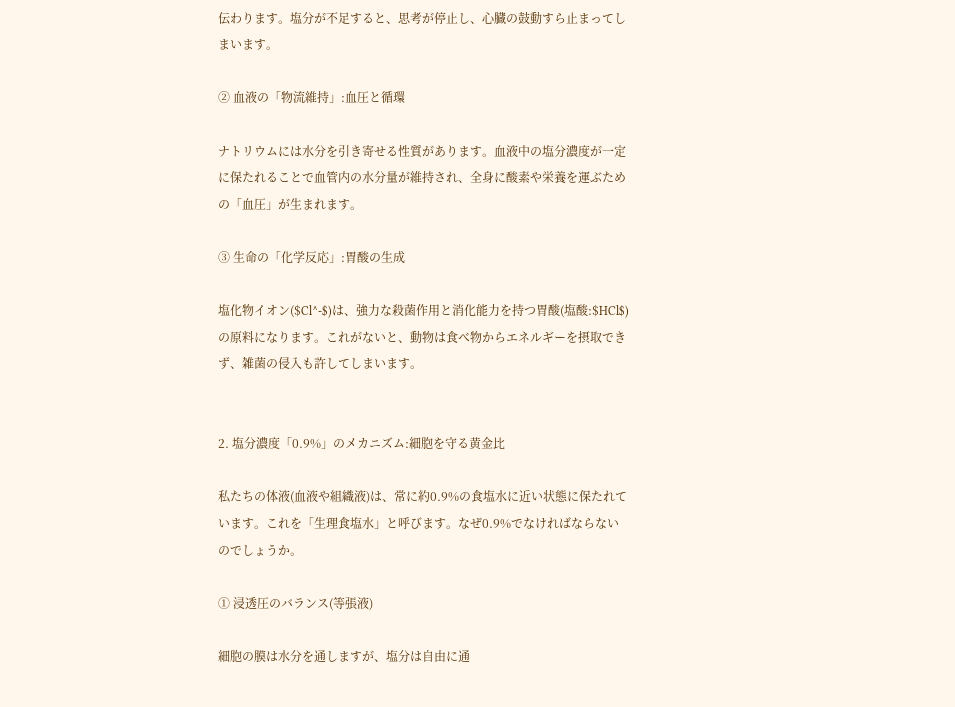伝わります。塩分が不足すると、思考が停止し、心臓の鼓動すら止まってしまいます。

② 血液の「物流維持」:血圧と循環

ナトリウムには水分を引き寄せる性質があります。血液中の塩分濃度が一定に保たれることで血管内の水分量が維持され、全身に酸素や栄養を運ぶための「血圧」が生まれます。

③ 生命の「化学反応」:胃酸の生成

塩化物イオン($Cl^-$)は、強力な殺菌作用と消化能力を持つ胃酸(塩酸:$HCl$)の原料になります。これがないと、動物は食べ物からエネルギーを摂取できず、雑菌の侵入も許してしまいます。


2. 塩分濃度「0.9%」のメカニズム:細胞を守る黄金比

私たちの体液(血液や組織液)は、常に約0.9%の食塩水に近い状態に保たれています。これを「生理食塩水」と呼びます。なぜ0.9%でなければならないのでしょうか。

① 浸透圧のバランス(等張液)

細胞の膜は水分を通しますが、塩分は自由に通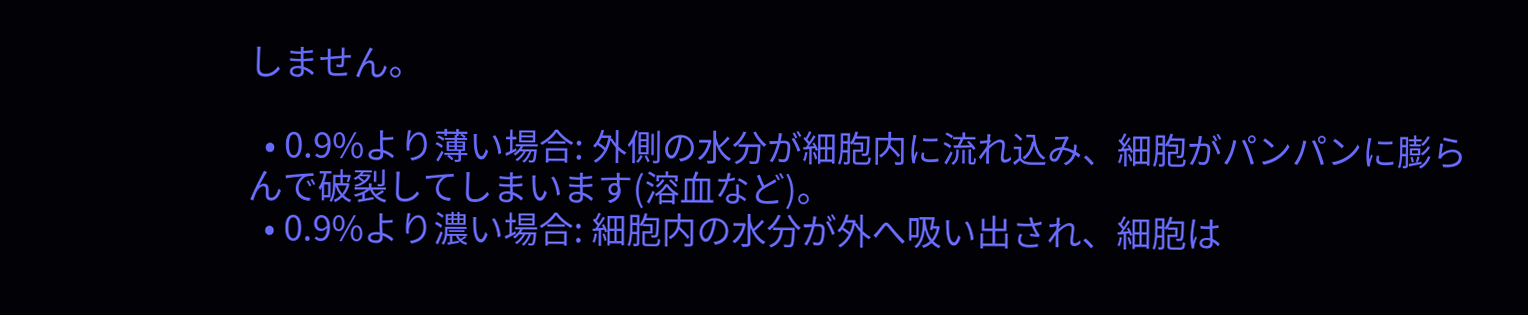しません。

  • 0.9%より薄い場合: 外側の水分が細胞内に流れ込み、細胞がパンパンに膨らんで破裂してしまいます(溶血など)。
  • 0.9%より濃い場合: 細胞内の水分が外へ吸い出され、細胞は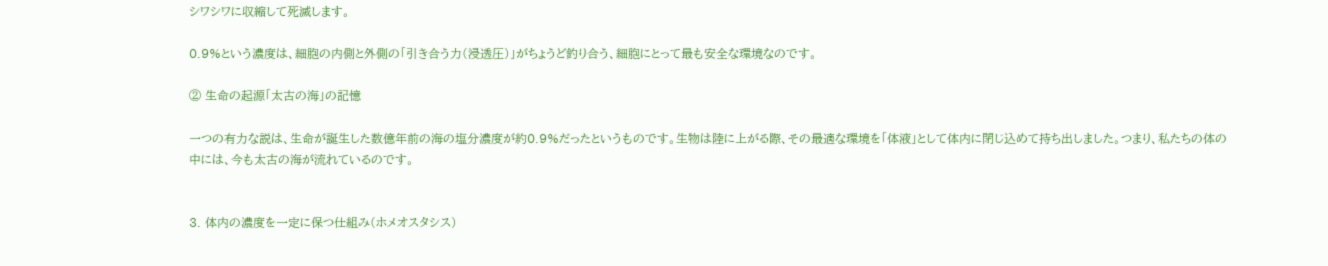シワシワに収縮して死滅します。

0.9%という濃度は、細胞の内側と外側の「引き合う力(浸透圧)」がちょうど釣り合う、細胞にとって最も安全な環境なのです。

② 生命の起源「太古の海」の記憶

一つの有力な説は、生命が誕生した数億年前の海の塩分濃度が約0.9%だったというものです。生物は陸に上がる際、その最適な環境を「体液」として体内に閉じ込めて持ち出しました。つまり、私たちの体の中には、今も太古の海が流れているのです。


3. 体内の濃度を一定に保つ仕組み(ホメオスタシス)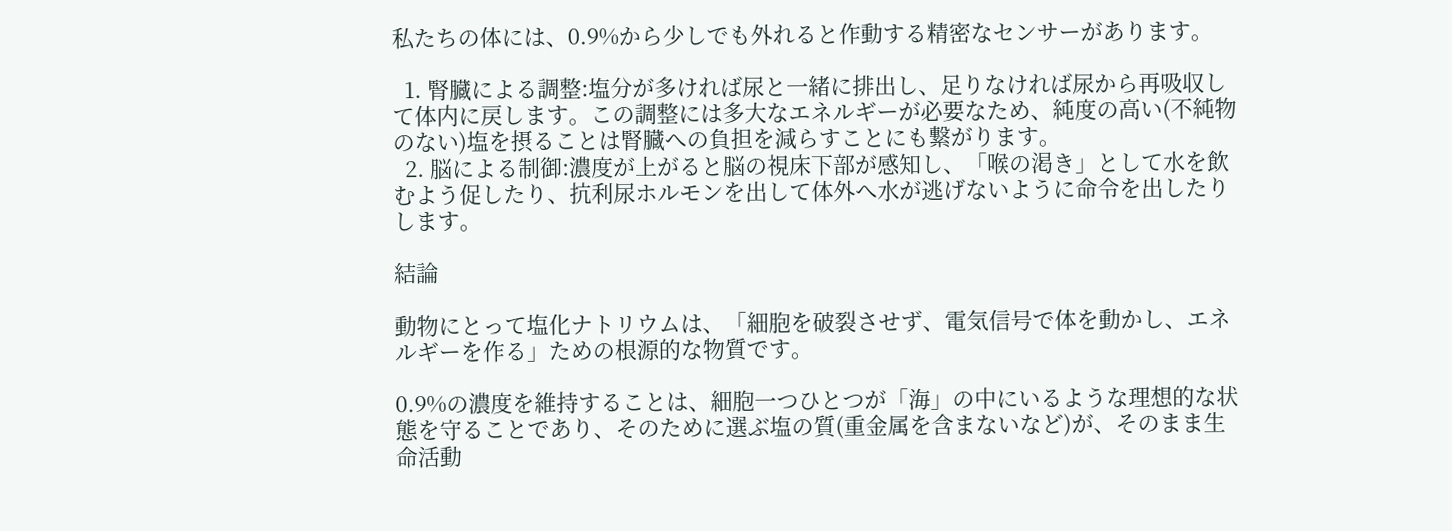私たちの体には、0.9%から少しでも外れると作動する精密なセンサーがあります。

  1. 腎臓による調整:塩分が多ければ尿と一緒に排出し、足りなければ尿から再吸収して体内に戻します。この調整には多大なエネルギーが必要なため、純度の高い(不純物のない)塩を摂ることは腎臓への負担を減らすことにも繋がります。
  2. 脳による制御:濃度が上がると脳の視床下部が感知し、「喉の渇き」として水を飲むよう促したり、抗利尿ホルモンを出して体外へ水が逃げないように命令を出したりします。

結論

動物にとって塩化ナトリウムは、「細胞を破裂させず、電気信号で体を動かし、エネルギーを作る」ための根源的な物質です。

0.9%の濃度を維持することは、細胞一つひとつが「海」の中にいるような理想的な状態を守ることであり、そのために選ぶ塩の質(重金属を含まないなど)が、そのまま生命活動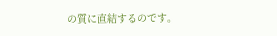の質に直結するのです。